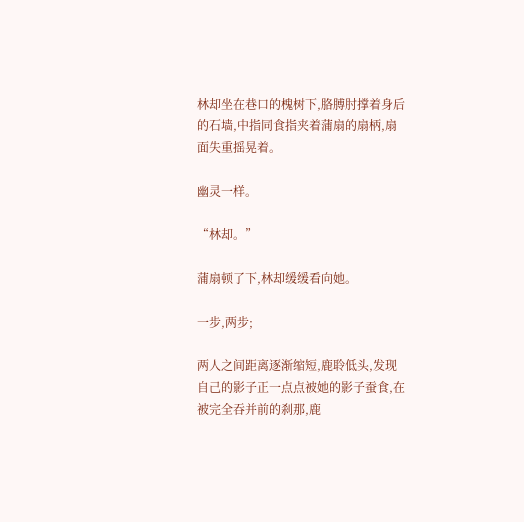林却坐在巷口的槐树下,胳膊肘撑着身后的石墙,中指同食指夹着蒲扇的扇柄,扇面失重摇晃着。

幽灵一样。

“林却。”

蒲扇顿了下,林却缓缓看向她。

一步,两步;

两人之间距离逐渐缩短,鹿聆低头,发现自己的影子正一点点被她的影子蚕食,在被完全吞并前的刹那,鹿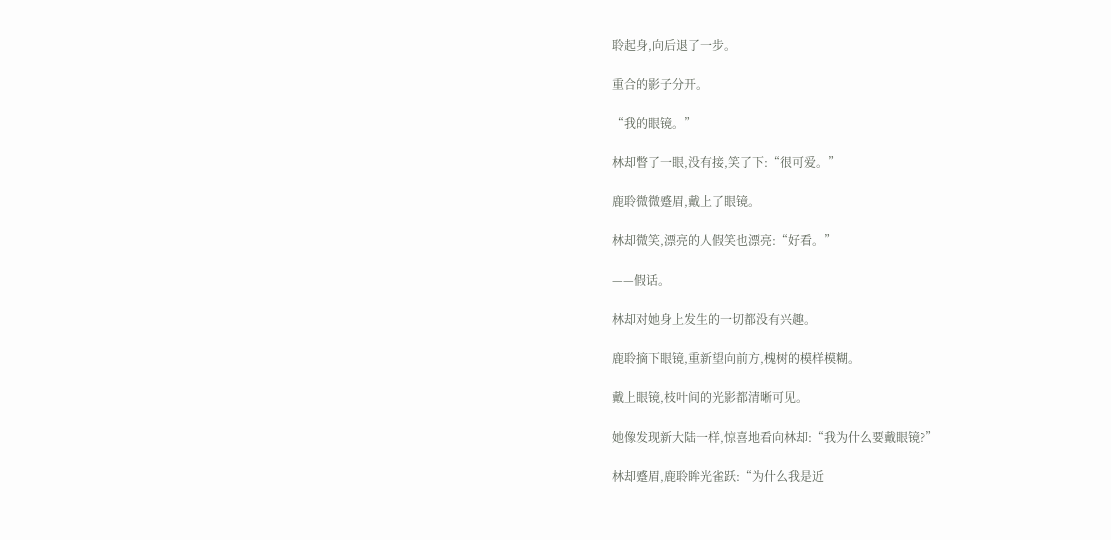聆起身,向后退了一步。

重合的影子分开。

“我的眼镜。”

林却瞥了一眼,没有接,笑了下:“很可爱。”

鹿聆微微蹙眉,戴上了眼镜。

林却微笑,漂亮的人假笑也漂亮:“好看。”

——假话。

林却对她身上发生的一切都没有兴趣。

鹿聆摘下眼镜,重新望向前方,槐树的模样模糊。

戴上眼镜,枝叶间的光影都清晰可见。

她像发现新大陆一样,惊喜地看向林却:“我为什么要戴眼镜?”

林却蹙眉,鹿聆眸光雀跃:“为什么我是近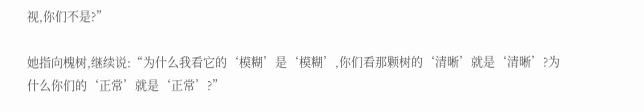视,你们不是?”

她指向槐树,继续说:“为什么我看它的‘模糊’是‘模糊’,你们看那颗树的‘清晰’就是‘清晰’?为什么你们的‘正常’就是‘正常’?”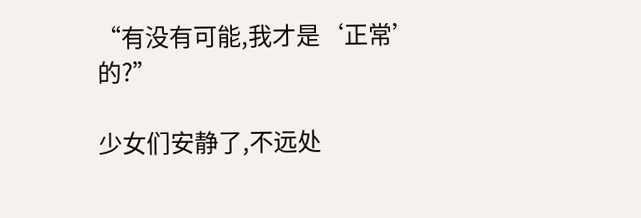“有没有可能,我才是‘正常’的?”

少女们安静了,不远处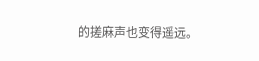的搓麻声也变得遥远。